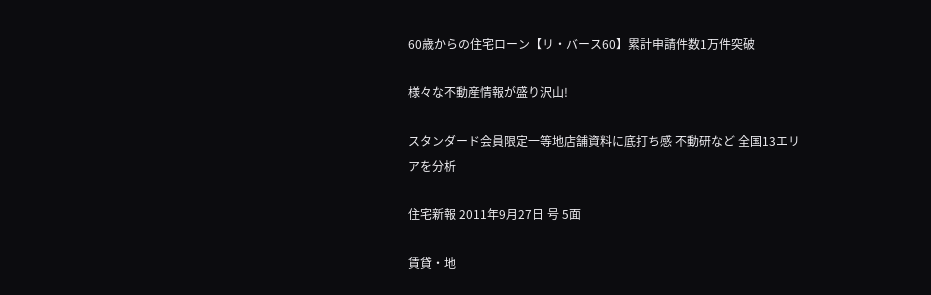60歳からの住宅ローン【リ・バース60】累計申請件数1万件突破

様々な不動産情報が盛り沢山!

スタンダード会員限定一等地店舗資料に底打ち感 不動研など 全国13エリアを分析

住宅新報 2011年9月27日 号 5面

賃貸・地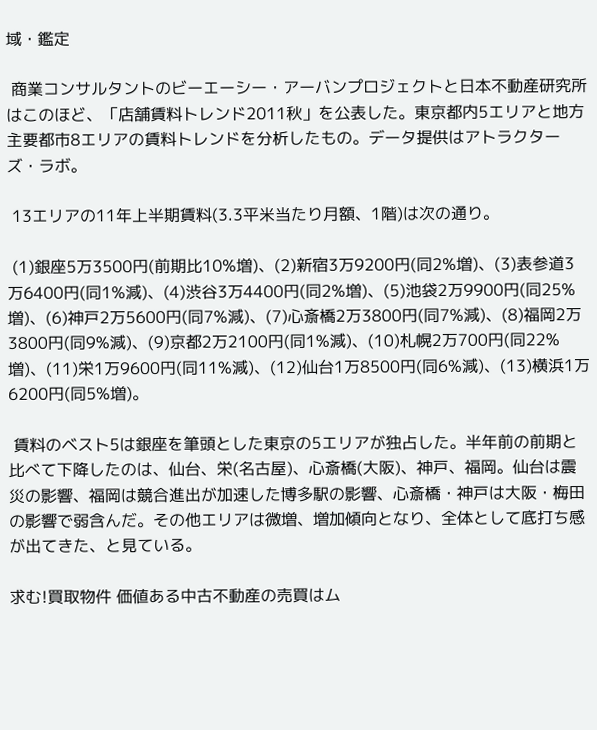域・鑑定

 商業コンサルタントのビーエーシー・アーバンプロジェクトと日本不動産研究所はこのほど、「店舗賃料トレンド2011秋」を公表した。東京都内5エリアと地方主要都市8エリアの賃料トレンドを分析したもの。データ提供はアトラクターズ・ラボ。

 13エリアの11年上半期賃料(3.3平米当たり月額、1階)は次の通り。

 (1)銀座5万3500円(前期比10%増)、(2)新宿3万9200円(同2%増)、(3)表参道3万6400円(同1%減)、(4)渋谷3万4400円(同2%増)、(5)池袋2万9900円(同25%増)、(6)神戸2万5600円(同7%減)、(7)心斎橋2万3800円(同7%減)、(8)福岡2万3800円(同9%減)、(9)京都2万2100円(同1%減)、(10)札幌2万700円(同22%増)、(11)栄1万9600円(同11%減)、(12)仙台1万8500円(同6%減)、(13)横浜1万6200円(同5%増)。

 賃料のベスト5は銀座を筆頭とした東京の5エリアが独占した。半年前の前期と比べて下降したのは、仙台、栄(名古屋)、心斎橋(大阪)、神戸、福岡。仙台は震災の影響、福岡は競合進出が加速した博多駅の影響、心斎橋・神戸は大阪・梅田の影響で弱含んだ。その他エリアは微増、増加傾向となり、全体として底打ち感が出てきた、と見ている。

求む!買取物件 価値ある中古不動産の売買はム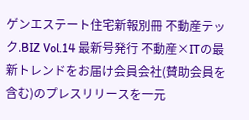ゲンエステート住宅新報別冊 不動産テック.BIZ Vol.14 最新号発行 不動産×ITの最新トレンドをお届け会員会社(賛助会員を含む)のプレスリリースを一元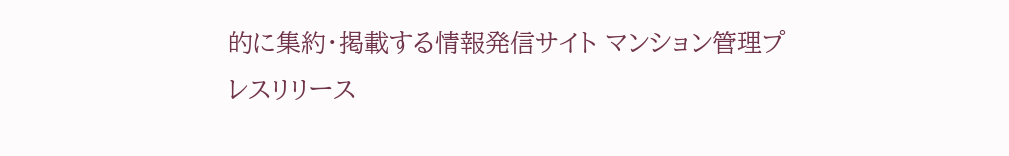的に集約・掲載する情報発信サイト マンション管理プレスリリース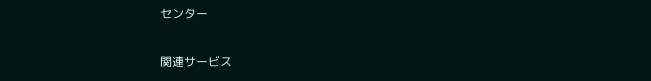センター

関連サービス